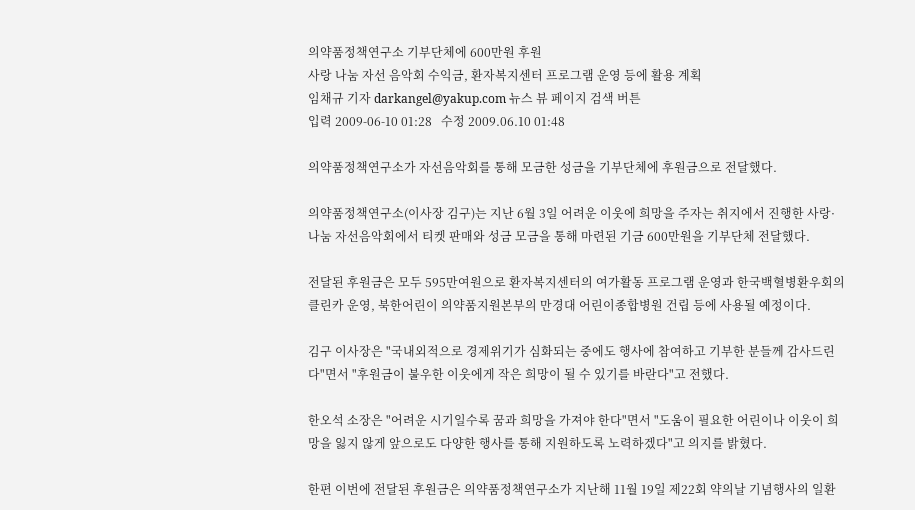의약품정책연구소 기부단체에 600만원 후원
사랑 나눔 자선 음악회 수익금, 환자복지센터 프로그램 운영 등에 활용 계획
임채규 기자 darkangel@yakup.com 뉴스 뷰 페이지 검색 버튼
입력 2009-06-10 01:28   수정 2009.06.10 01:48

의약품정책연구소가 자선음악회를 통해 모금한 성금을 기부단체에 후원금으로 전달했다.

의약품정책연구소(이사장 김구)는 지난 6월 3일 어려운 이웃에 희망을 주자는 취지에서 진행한 사랑·나눔 자선음악회에서 티켓 판매와 성금 모금을 통해 마련된 기금 600만원을 기부단체 전달했다.

전달된 후원금은 모두 595만여원으로 환자복지센터의 여가활동 프로그램 운영과 한국백혈병환우회의 클린카 운영, 북한어린이 의약품지원본부의 만경대 어린이종합병원 건립 등에 사용될 예정이다.

김구 이사장은 "국내외적으로 경제위기가 심화되는 중에도 행사에 참여하고 기부한 분들께 감사드린다"면서 "후원금이 불우한 이웃에게 작은 희망이 될 수 있기를 바란다"고 전했다.

한오석 소장은 "어려운 시기일수록 꿈과 희망을 가져야 한다"면서 "도움이 필요한 어린이나 이웃이 희망을 잃지 않게 앞으로도 다양한 행사를 통해 지원하도록 노력하겠다"고 의지를 밝혔다.

한편 이번에 전달된 후원금은 의약품정책연구소가 지난해 11월 19일 제22회 약의날 기념행사의 일환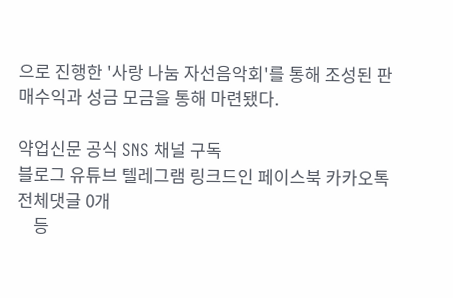으로 진행한 '사랑 나눔 자선음악회'를 통해 조성된 판매수익과 성금 모금을 통해 마련됐다.

약업신문 공식 SNS 채널 구독
블로그 유튜브 텔레그램 링크드인 페이스북 카카오톡
전체댓글 0개
    등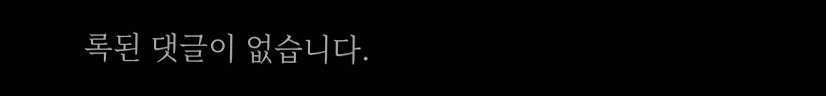록된 댓글이 없습니다.